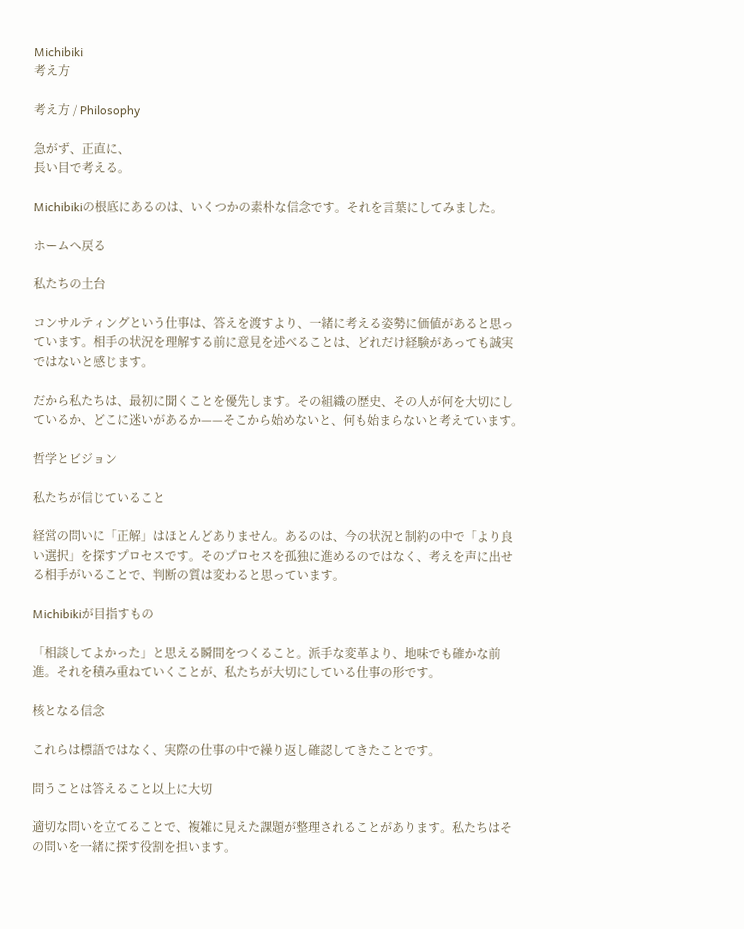Michibiki
考え方

考え方 / Philosophy

急がず、正直に、
長い目で考える。

Michibikiの根底にあるのは、いくつかの素朴な信念です。それを言葉にしてみました。

ホームへ戻る

私たちの土台

コンサルティングという仕事は、答えを渡すより、一緒に考える姿勢に価値があると思っています。相手の状況を理解する前に意見を述べることは、どれだけ経験があっても誠実ではないと感じます。

だから私たちは、最初に聞くことを優先します。その組織の歴史、その人が何を大切にしているか、どこに迷いがあるか——そこから始めないと、何も始まらないと考えています。

哲学とビジョン

私たちが信じていること

経営の問いに「正解」はほとんどありません。あるのは、今の状況と制約の中で「より良い選択」を探すプロセスです。そのプロセスを孤独に進めるのではなく、考えを声に出せる相手がいることで、判断の質は変わると思っています。

Michibikiが目指すもの

「相談してよかった」と思える瞬間をつくること。派手な変革より、地味でも確かな前進。それを積み重ねていくことが、私たちが大切にしている仕事の形です。

核となる信念

これらは標語ではなく、実際の仕事の中で繰り返し確認してきたことです。

問うことは答えること以上に大切

適切な問いを立てることで、複雑に見えた課題が整理されることがあります。私たちはその問いを一緒に探す役割を担います。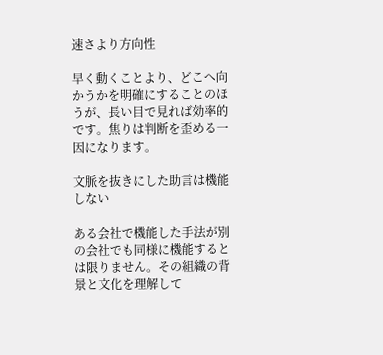速さより方向性

早く動くことより、どこへ向かうかを明確にすることのほうが、長い目で見れば効率的です。焦りは判断を歪める一因になります。

文脈を抜きにした助言は機能しない

ある会社で機能した手法が別の会社でも同様に機能するとは限りません。その組織の背景と文化を理解して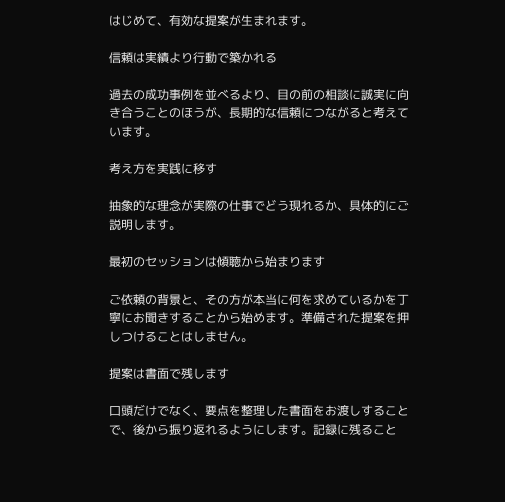はじめて、有効な提案が生まれます。

信頼は実績より行動で築かれる

過去の成功事例を並べるより、目の前の相談に誠実に向き合うことのほうが、長期的な信頼につながると考えています。

考え方を実践に移す

抽象的な理念が実際の仕事でどう現れるか、具体的にご説明します。

最初のセッションは傾聴から始まります

ご依頼の背景と、その方が本当に何を求めているかを丁寧にお聞きすることから始めます。準備された提案を押しつけることはしません。

提案は書面で残します

口頭だけでなく、要点を整理した書面をお渡しすることで、後から振り返れるようにします。記録に残ること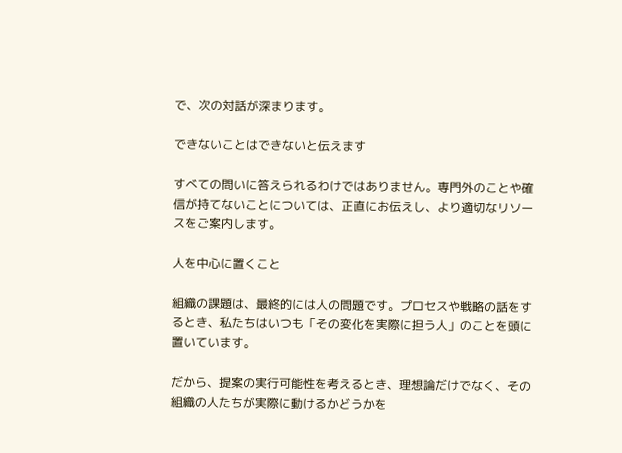で、次の対話が深まります。

できないことはできないと伝えます

すべての問いに答えられるわけではありません。専門外のことや確信が持てないことについては、正直にお伝えし、より適切なリソースをご案内します。

人を中心に置くこと

組織の課題は、最終的には人の問題です。プロセスや戦略の話をするとき、私たちはいつも「その変化を実際に担う人」のことを頭に置いています。

だから、提案の実行可能性を考えるとき、理想論だけでなく、その組織の人たちが実際に動けるかどうかを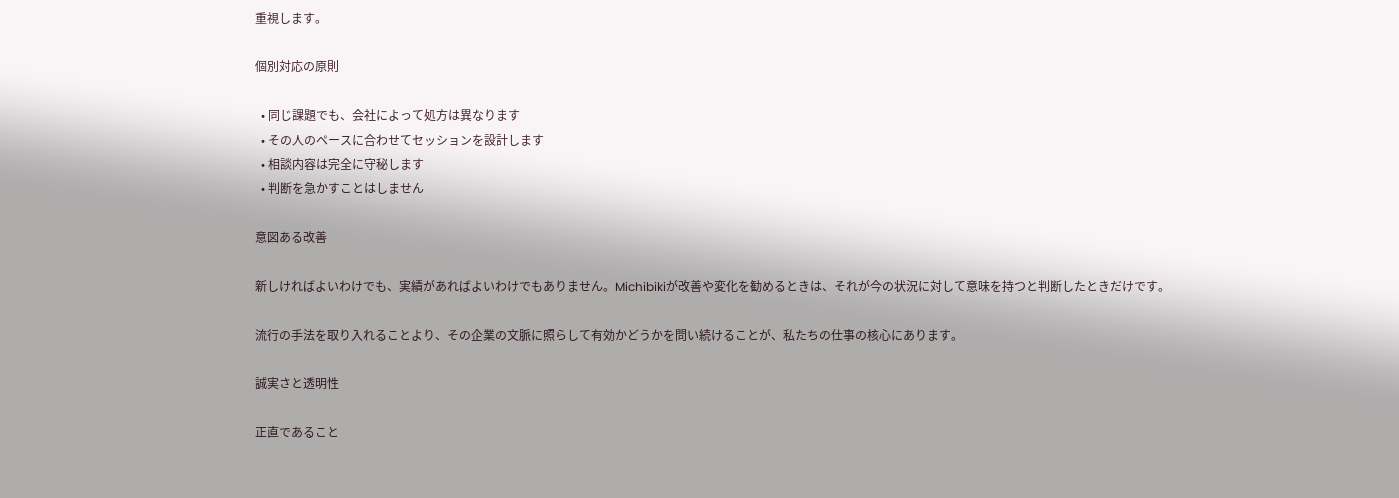重視します。

個別対応の原則

  • 同じ課題でも、会社によって処方は異なります
  • その人のペースに合わせてセッションを設計します
  • 相談内容は完全に守秘します
  • 判断を急かすことはしません

意図ある改善

新しければよいわけでも、実績があればよいわけでもありません。Michibikiが改善や変化を勧めるときは、それが今の状況に対して意味を持つと判断したときだけです。

流行の手法を取り入れることより、その企業の文脈に照らして有効かどうかを問い続けることが、私たちの仕事の核心にあります。

誠実さと透明性

正直であること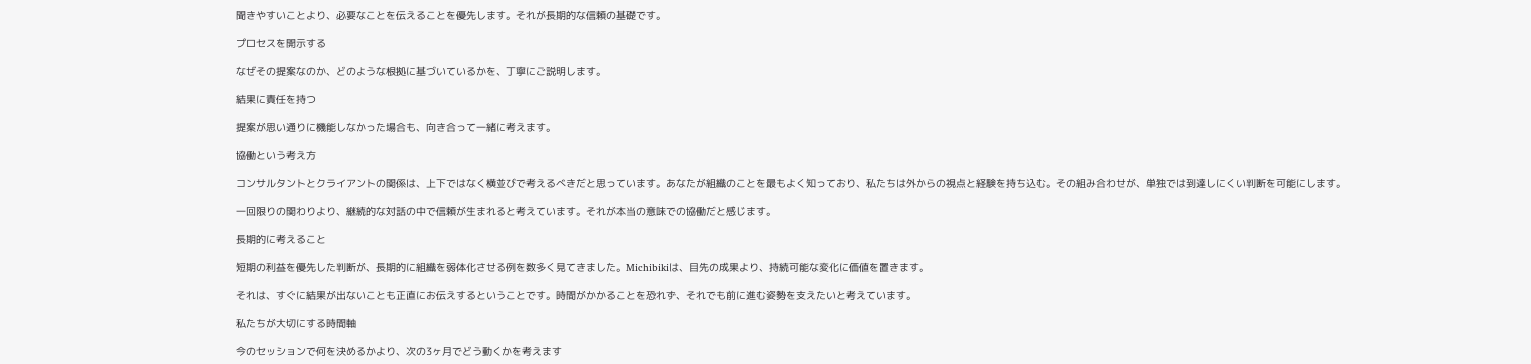聞きやすいことより、必要なことを伝えることを優先します。それが長期的な信頼の基礎です。

プロセスを開示する

なぜその提案なのか、どのような根拠に基づいているかを、丁寧にご説明します。

結果に責任を持つ

提案が思い通りに機能しなかった場合も、向き合って一緒に考えます。

協働という考え方

コンサルタントとクライアントの関係は、上下ではなく横並びで考えるべきだと思っています。あなたが組織のことを最もよく知っており、私たちは外からの視点と経験を持ち込む。その組み合わせが、単独では到達しにくい判断を可能にします。

一回限りの関わりより、継続的な対話の中で信頼が生まれると考えています。それが本当の意味での協働だと感じます。

長期的に考えること

短期の利益を優先した判断が、長期的に組織を弱体化させる例を数多く見てきました。Michibikiは、目先の成果より、持続可能な変化に価値を置きます。

それは、すぐに結果が出ないことも正直にお伝えするということです。時間がかかることを恐れず、それでも前に進む姿勢を支えたいと考えています。

私たちが大切にする時間軸

今のセッションで何を決めるかより、次の3ヶ月でどう動くかを考えます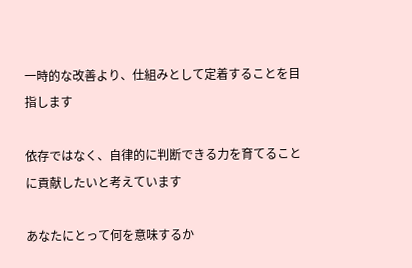一時的な改善より、仕組みとして定着することを目指します

依存ではなく、自律的に判断できる力を育てることに貢献したいと考えています

あなたにとって何を意味するか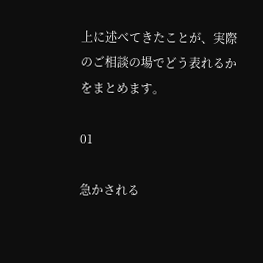上に述べてきたことが、実際のご相談の場でどう表れるかをまとめます。

01

急かされる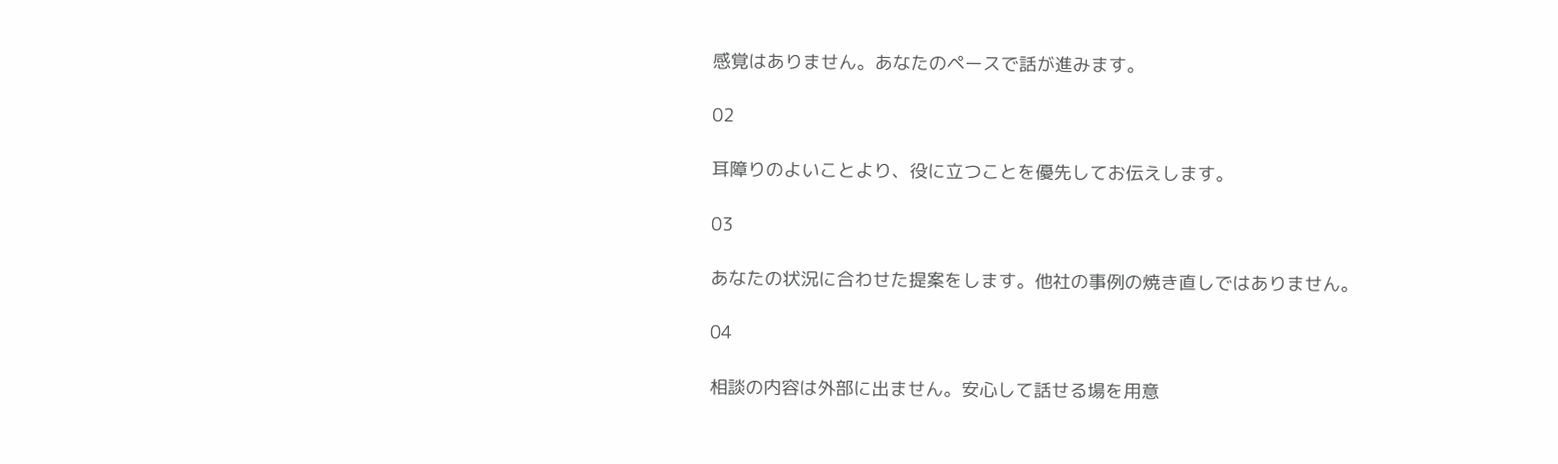感覚はありません。あなたのペースで話が進みます。

02

耳障りのよいことより、役に立つことを優先してお伝えします。

03

あなたの状況に合わせた提案をします。他社の事例の焼き直しではありません。

04

相談の内容は外部に出ません。安心して話せる場を用意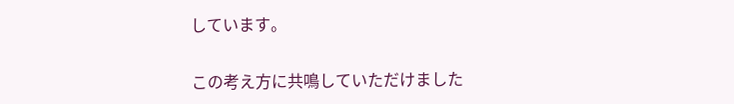しています。

この考え方に共鳴していただけました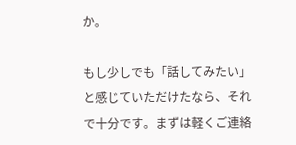か。

もし少しでも「話してみたい」と感じていただけたなら、それで十分です。まずは軽くご連絡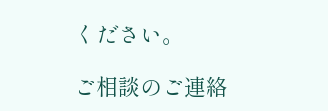ください。

ご相談のご連絡